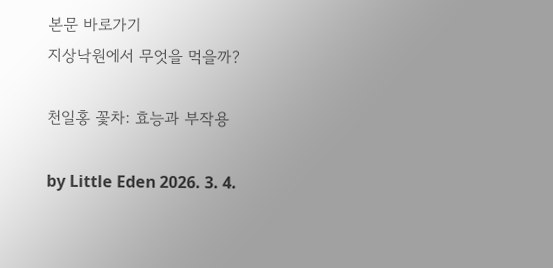본문 바로가기
지상낙원에서 무엇을 먹을까?

천일홍 꽃차: 효능과 부작용

by Little Eden 2026. 3. 4.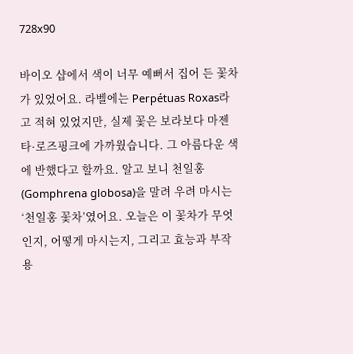728x90

바이오 샵에서 색이 너무 예뻐서 집어 든 꽃차가 있었어요. 라벨에는 Perpétuas Roxas라고 적혀 있었지만, 실제 꽃은 보라보다 마젠타·로즈핑크에 가까웠습니다. 그 아름다운 색에 반했다고 할까요. 알고 보니 천일홍(Gomphrena globosa)을 말려 우려 마시는 ‘천일홍 꽃차’였어요. 오늘은 이 꽃차가 무엇인지, 어떻게 마시는지, 그리고 효능과 부작용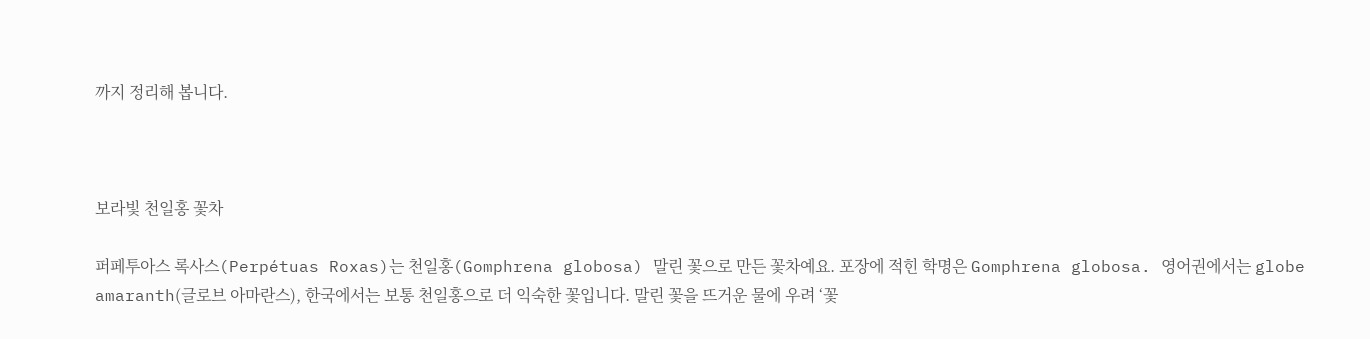까지 정리해 봅니다.



보라빛 천일홍 꽃차

퍼페투아스 록사스(Perpétuas Roxas)는 천일홍(Gomphrena globosa) 말린 꽃으로 만든 꽃차예요. 포장에 적힌 학명은 Gomphrena globosa. 영어권에서는 globe amaranth(글로브 아마란스), 한국에서는 보통 천일홍으로 더 익숙한 꽃입니다. 말린 꽃을 뜨거운 물에 우려 ‘꽃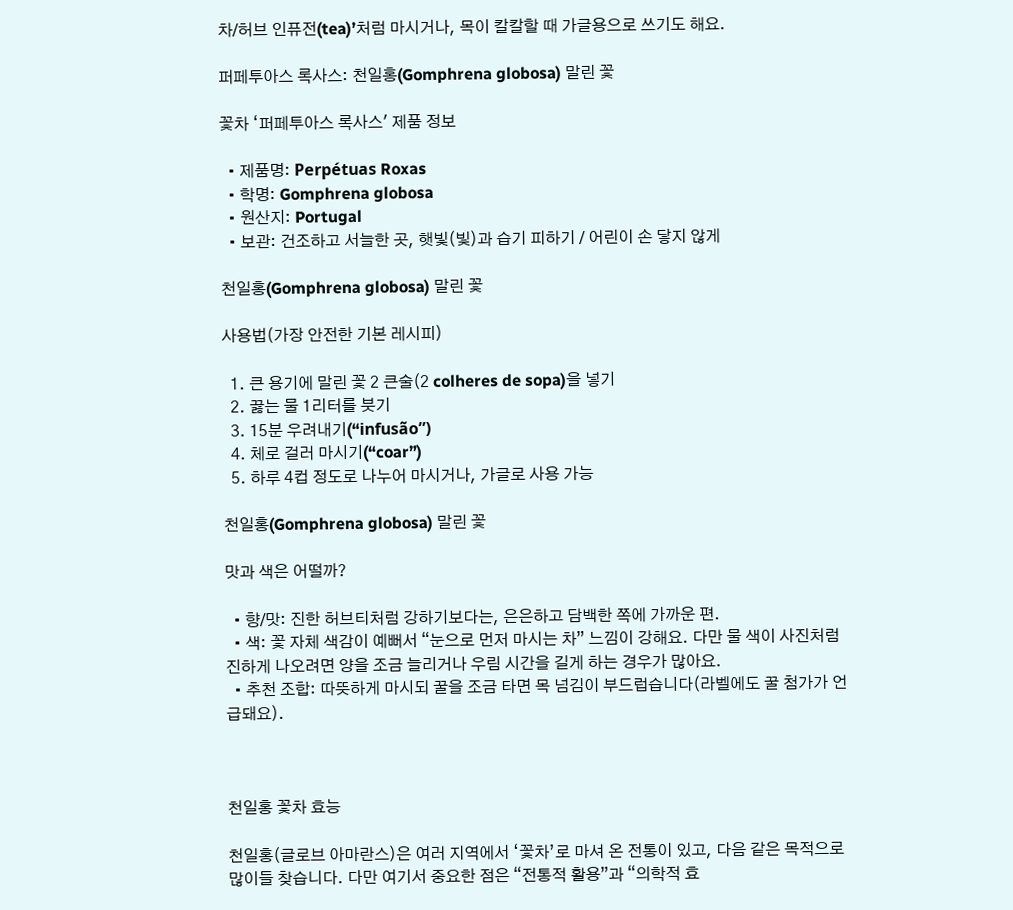차/허브 인퓨전(tea)’처럼 마시거나, 목이 칼칼할 때 가글용으로 쓰기도 해요.

퍼페투아스 록사스: 천일홍(Gomphrena globosa) 말린 꽃

꽃차 ‘퍼페투아스 록사스' 제품 정보

  • 제품명: Perpétuas Roxas
  • 학명: Gomphrena globosa
  • 원산지: Portugal
  • 보관: 건조하고 서늘한 곳, 햇빛(빛)과 습기 피하기 / 어린이 손 닿지 않게

천일홍(Gomphrena globosa) 말린 꽃

사용법(가장 안전한 기본 레시피)

  1. 큰 용기에 말린 꽃 2 큰술(2 colheres de sopa)을 넣기
  2. 끓는 물 1리터를 붓기
  3. 15분 우려내기(“infusão”)
  4. 체로 걸러 마시기(“coar”)
  5. 하루 4컵 정도로 나누어 마시거나, 가글로 사용 가능

천일홍(Gomphrena globosa) 말린 꽃

맛과 색은 어떨까?

  • 향/맛: 진한 허브티처럼 강하기보다는, 은은하고 담백한 쪽에 가까운 편.
  • 색: 꽃 자체 색감이 예뻐서 “눈으로 먼저 마시는 차” 느낌이 강해요. 다만 물 색이 사진처럼 진하게 나오려면 양을 조금 늘리거나 우림 시간을 길게 하는 경우가 많아요.
  • 추천 조합: 따뜻하게 마시되 꿀을 조금 타면 목 넘김이 부드럽습니다(라벨에도 꿀 첨가가 언급돼요).



천일홍 꽃차 효능

천일홍(글로브 아마란스)은 여러 지역에서 ‘꽃차’로 마셔 온 전통이 있고, 다음 같은 목적으로 많이들 찾습니다. 다만 여기서 중요한 점은 “전통적 활용”과 “의학적 효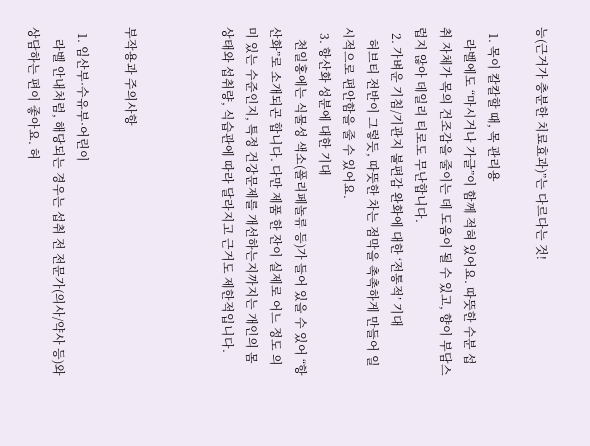능(근거가 충분한 치료효과)”는 다르다는 것!

  1. 목이 칼칼할 때, 목 관리용
    라벨에도 “마시거나 가글”이 함께 적혀 있어요. 따뜻한 수분 섭취 자체가 목의 건조감을 줄이는 데 도움이 될 수 있고, 향이 부담스럽지 않아 데일리 티로도 무난합니다.
  2. 가벼운 기침/기관지 불편감 완화에 대한 ‘전통적’ 기대
    허브티 전반이 그렇듯, 따뜻한 차는 점막을 촉촉하게 만들어 일시적으로 편안함을 줄 수 있어요.
  3. 항산화 성분에 대한 기대
    천일홍에는 식물성 색소(폴리페놀류 등)가 들어 있을 수 있어 “항산화”로 소개되곤 합니다. 다만 제품 한 잔이 실제로 어느 정도 의미 있는 수준인지, 특정 건강문제를 개선하는지까지는 개인의 몸 상태와 섭취량, 식습관에 따라 달라지고 근거도 제한적입니다.



부작용과 주의사항

  1. 임산부·수유부·어린이
    라벨 안내처럼, 해당되는 경우는 섭취 전 전문가(의사/약사 등)와 상담하는 편이 좋아요. 허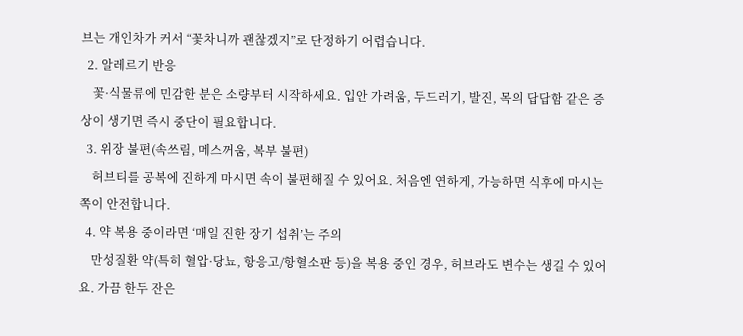브는 개인차가 커서 “꽃차니까 괜찮겠지”로 단정하기 어렵습니다.
  2. 알레르기 반응
    꽃·식물류에 민감한 분은 소량부터 시작하세요. 입안 가려움, 두드러기, 발진, 목의 답답함 같은 증상이 생기면 즉시 중단이 필요합니다.
  3. 위장 불편(속쓰림, 메스꺼움, 복부 불편)
    허브티를 공복에 진하게 마시면 속이 불편해질 수 있어요. 처음엔 연하게, 가능하면 식후에 마시는 쪽이 안전합니다.
  4. 약 복용 중이라면 ‘매일 진한 장기 섭취’는 주의
    만성질환 약(특히 혈압·당뇨, 항응고/항혈소판 등)을 복용 중인 경우, 허브라도 변수는 생길 수 있어요. 가끔 한두 잔은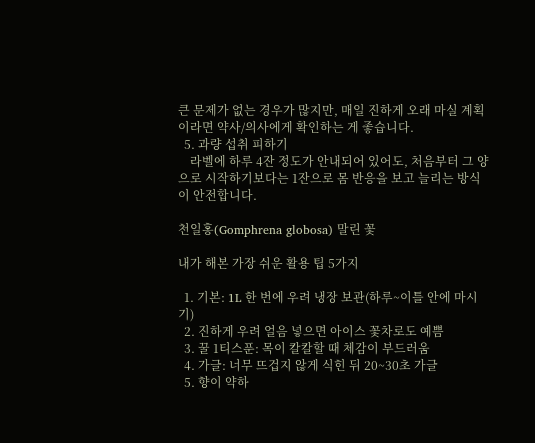큰 문제가 없는 경우가 많지만, 매일 진하게 오래 마실 계획이라면 약사/의사에게 확인하는 게 좋습니다.
  5. 과량 섭취 피하기
    라벨에 하루 4잔 정도가 안내되어 있어도, 처음부터 그 양으로 시작하기보다는 1잔으로 몸 반응을 보고 늘리는 방식이 안전합니다.

천일홍(Gomphrena globosa) 말린 꽃

내가 해본 가장 쉬운 활용 팁 5가지

  1. 기본: 1L 한 번에 우려 냉장 보관(하루~이틀 안에 마시기)
  2. 진하게 우려 얼음 넣으면 아이스 꽃차로도 예쁨
  3. 꿀 1티스푼: 목이 칼칼할 때 체감이 부드러움
  4. 가글: 너무 뜨겁지 않게 식힌 뒤 20~30초 가글
  5. 향이 약하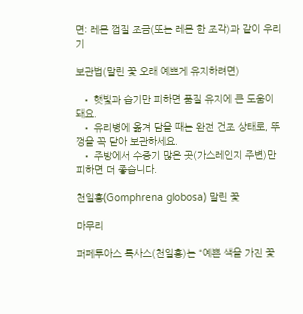면: 레몬 껍질 조금(또는 레몬 한 조각)과 같이 우리기

보관법(말린 꽃 오래 예쁘게 유지하려면)

  • 햇빛과 습기만 피하면 품질 유지에 큰 도움이 돼요.
  • 유리병에 옮겨 담을 때는 완전 건조 상태로, 뚜껑을 꼭 닫아 보관하세요.
  • 주방에서 수증기 많은 곳(가스레인지 주변)만 피하면 더 좋습니다.

천일홍(Gomphrena globosa) 말린 꽃

마무리

퍼페투아스 록사스(천일홍)는 “예쁜 색을 가진 꽃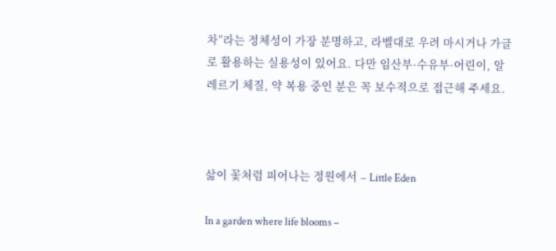차”라는 정체성이 가장 분명하고, 라벨대로 우려 마시거나 가글로 활용하는 실용성이 있어요. 다만 임산부·수유부·어린이, 알레르기 체질, 약 복용 중인 분은 꼭 보수적으로 접근해 주세요.



삶이 꽃처럼 피어나는 정원에서 – Little Eden

In a garden where life blooms –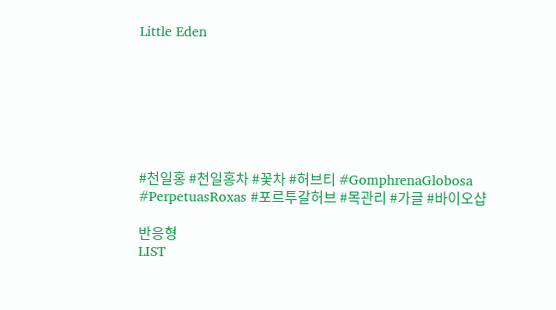Little Eden







#천일홍 #천일홍차 #꽃차 #허브티 #GomphrenaGlobosa #PerpetuasRoxas #포르투갈허브 #목관리 #가글 #바이오샵

반응형
LIST